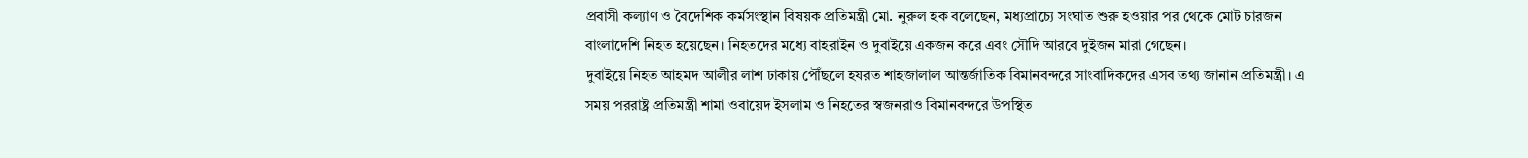প্রবাসী কল্যাণ ও বৈদেশিক কর্মসংস্থান বিষয়ক প্রতিমন্ত্রী মো. নুরুল হক বলেছেন, মধ্যপ্রাচ্যে সংঘাত শুরু হওয়ার পর থেকে মোট চারজন বাংলাদেশি নিহত হয়েছেন। নিহতদের মধ্যে বাহরাইন ও দুবাইয়ে একজন করে এবং সৌদি আরবে দুইজন মারা গেছেন।
দুবাইয়ে নিহত আহমদ আলীর লাশ ঢাকায় পৌঁছলে হযরত শাহজালাল আন্তর্জাতিক বিমানবন্দরে সাংবাদিকদের এসব তথ্য জানান প্রতিমন্ত্রী। এ সময় পররাষ্ট্র প্রতিমন্ত্রী শামা ওবায়েদ ইসলাম ও নিহতের স্বজনরাও বিমানবন্দরে উপস্থিত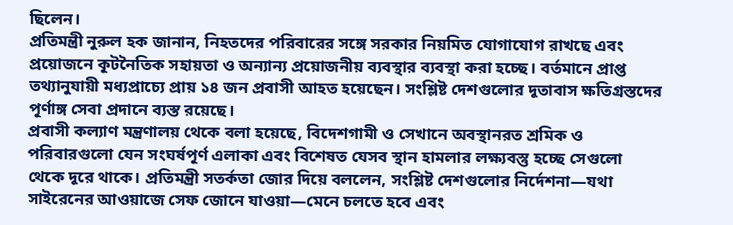ছিলেন।
প্রতিমন্ত্রী নুরুল হক জানান, নিহতদের পরিবারের সঙ্গে সরকার নিয়মিত যোগাযোগ রাখছে এবং প্রয়োজনে কূটনৈতিক সহায়তা ও অন্যান্য প্রয়োজনীয় ব্যবস্থার ব্যবস্থা করা হচ্ছে। বর্তমানে প্রাপ্ত তথ্যানুযায়ী মধ্যপ্রাচ্যে প্রায় ১৪ জন প্রবাসী আহত হয়েছেন। সংশ্লিষ্ট দেশগুলোর দূতাবাস ক্ষতিগ্রস্তদের পূর্ণাঙ্গ সেবা প্রদানে ব্যস্ত রয়েছে।
প্রবাসী কল্যাণ মন্ত্রণালয় থেকে বলা হয়েছে, বিদেশগামী ও সেখানে অবস্থানরত শ্রমিক ও পরিবারগুলো যেন সংঘর্ষপূর্ণ এলাকা এবং বিশেষত যেসব স্থান হামলার লক্ষ্যবস্তু হচ্ছে সেগুলো থেকে দূরে থাকে। প্রতিমন্ত্রী সতর্কতা জোর দিয়ে বললেন, সংশ্লিষ্ট দেশগুলোর নির্দেশনা—যথা সাইরেনের আওয়াজে সেফ জোনে যাওয়া—মেনে চলতে হবে এবং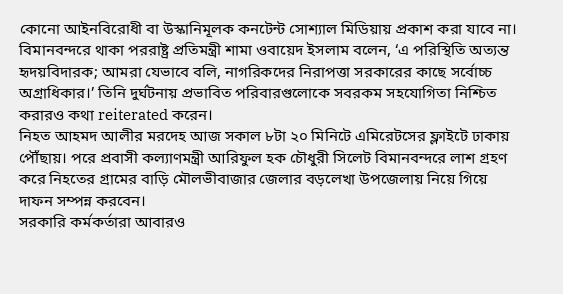কোনো আইনবিরোধী বা উস্কানিমূলক কনটেন্ট সোশ্যাল মিডিয়ায় প্রকাশ করা যাবে না।
বিমানবন্দরে থাকা পররাষ্ট্র প্রতিমন্ত্রী শামা ওবায়েদ ইসলাম বলেন, ‘এ পরিস্থিতি অত্যন্ত হৃদয়বিদারক; আমরা যেভাবে বলি, নাগরিকদের নিরাপত্তা সরকারের কাছে সর্বোচ্চ অগ্রাধিকার।’ তিনি দুর্ঘটনায় প্রভাবিত পরিবারগুলোকে সবরকম সহযোগিতা নিশ্চিত করারও কথা reiterated করেন।
নিহত আহমদ আলীর মরদেহ আজ সকাল ৮টা ২০ মিনিটে এমিরেটসের ফ্লাইটে ঢাকায় পৌঁছায়। পরে প্রবাসী কল্যাণমন্ত্রী আরিফুল হক চৌধুরী সিলেট বিমানবন্দরে লাশ গ্রহণ করে নিহতের গ্রামের বাড়ি মৌলভীবাজার জেলার বড়লেখা উপজেলায় নিয়ে গিয়ে দাফন সম্পন্ন করবেন।
সরকারি কর্মকর্তারা আবারও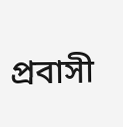প্রবাসী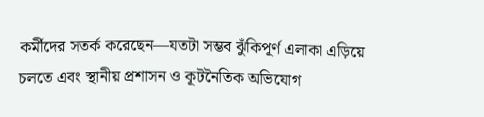কর্মীদের সতর্ক করেছেন—যতটা সম্ভব ঝুঁকিপূর্ণ এলাকা এড়িয়ে চলতে এবং স্থানীয় প্রশাসন ও কূটনৈতিক অভিযোগ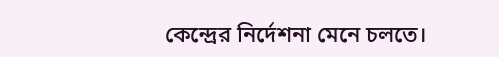কেন্দ্রের নির্দেশনা মেনে চলতে।